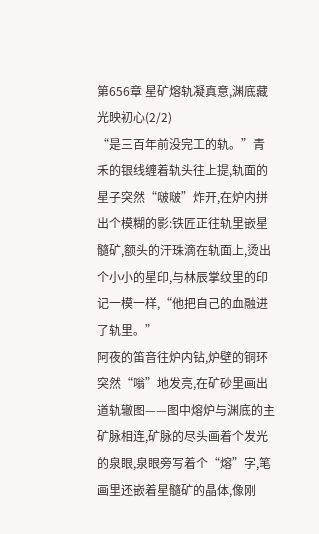第656章 星矿熔轨凝真意,渊底藏光映初心(2/2)
“是三百年前没完工的轨。”青禾的银线缠着轨头往上提,轨面的星子突然“啵啵”炸开,在炉内拼出个模糊的影:铁匠正往轨里嵌星髓矿,额头的汗珠滴在轨面上,烫出个小小的星印,与林辰掌纹里的印记一模一样,“他把自己的血融进了轨里。”
阿夜的笛音往炉内钻,炉壁的铜环突然“嗡”地发亮,在矿砂里画出道轨辙图——图中熔炉与渊底的主矿脉相连,矿脉的尽头画着个发光的泉眼,泉眼旁写着个“熔”字,笔画里还嵌着星髓矿的晶体,像刚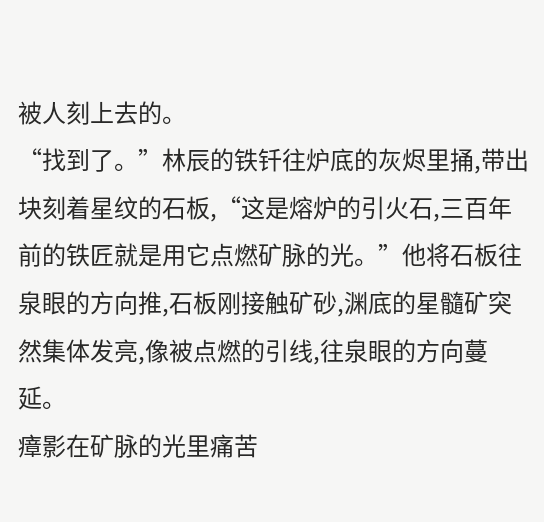被人刻上去的。
“找到了。”林辰的铁钎往炉底的灰烬里捅,带出块刻着星纹的石板,“这是熔炉的引火石,三百年前的铁匠就是用它点燃矿脉的光。”他将石板往泉眼的方向推,石板刚接触矿砂,渊底的星髓矿突然集体发亮,像被点燃的引线,往泉眼的方向蔓延。
瘴影在矿脉的光里痛苦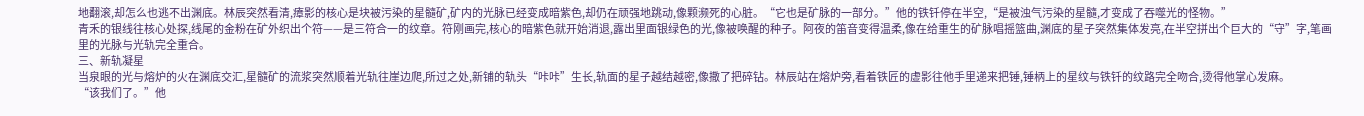地翻滚,却怎么也逃不出渊底。林辰突然看清,瘴影的核心是块被污染的星髓矿,矿内的光脉已经变成暗紫色,却仍在顽强地跳动,像颗濒死的心脏。“它也是矿脉的一部分。”他的铁钎停在半空,“是被浊气污染的星髓,才变成了吞噬光的怪物。”
青禾的银线往核心处探,线尾的金粉在矿外织出个符——是三符合一的纹章。符刚画完,核心的暗紫色就开始消退,露出里面银绿色的光,像被唤醒的种子。阿夜的笛音变得温柔,像在给重生的矿脉唱摇篮曲,渊底的星子突然集体发亮,在半空拼出个巨大的“守”字,笔画里的光脉与光轨完全重合。
三、新轨凝星
当泉眼的光与熔炉的火在渊底交汇,星髓矿的流浆突然顺着光轨往崖边爬,所过之处,新铺的轨头“咔咔”生长,轨面的星子越结越密,像撒了把碎钻。林辰站在熔炉旁,看着铁匠的虚影往他手里递来把锤,锤柄上的星纹与铁钎的纹路完全吻合,烫得他掌心发麻。
“该我们了。”他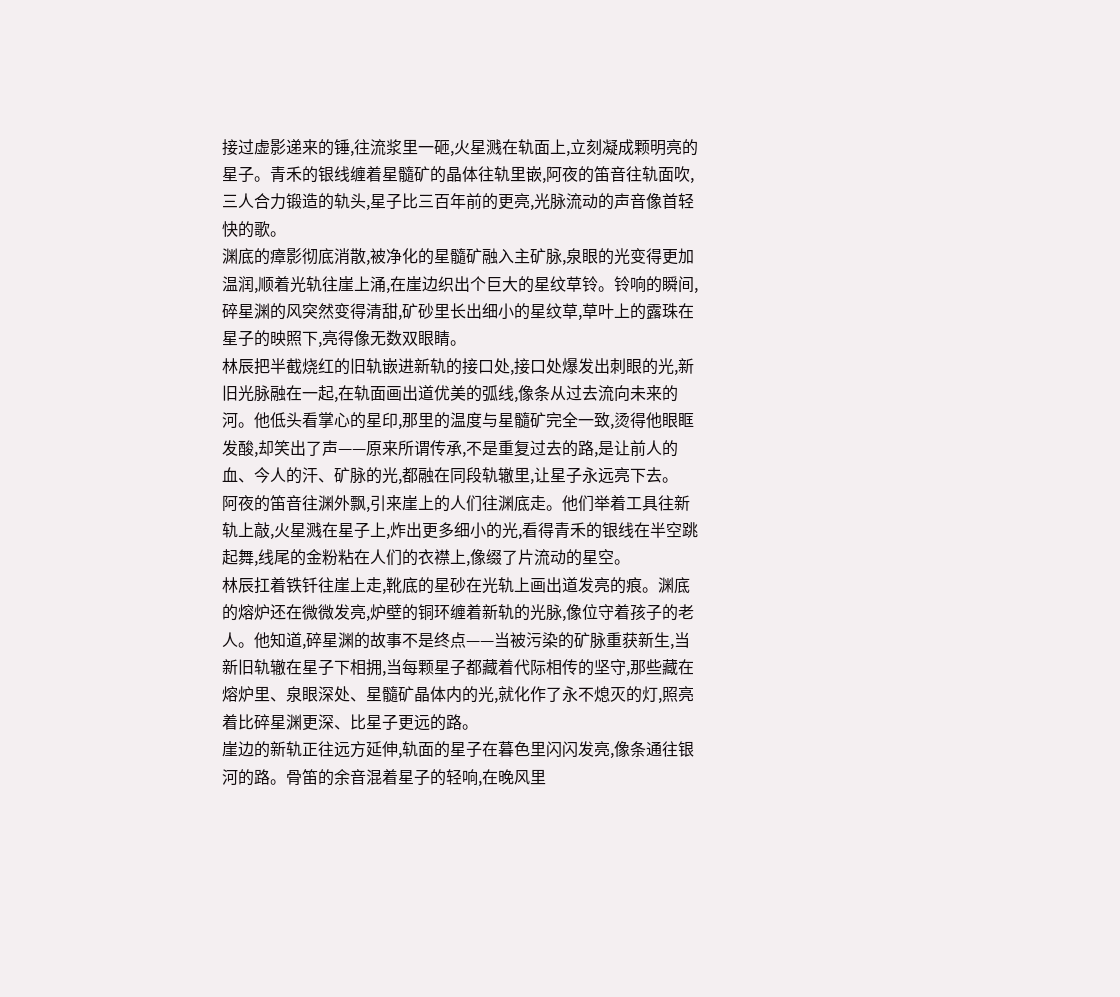接过虚影递来的锤,往流浆里一砸,火星溅在轨面上,立刻凝成颗明亮的星子。青禾的银线缠着星髓矿的晶体往轨里嵌,阿夜的笛音往轨面吹,三人合力锻造的轨头,星子比三百年前的更亮,光脉流动的声音像首轻快的歌。
渊底的瘴影彻底消散,被净化的星髓矿融入主矿脉,泉眼的光变得更加温润,顺着光轨往崖上涌,在崖边织出个巨大的星纹草铃。铃响的瞬间,碎星渊的风突然变得清甜,矿砂里长出细小的星纹草,草叶上的露珠在星子的映照下,亮得像无数双眼睛。
林辰把半截烧红的旧轨嵌进新轨的接口处,接口处爆发出刺眼的光,新旧光脉融在一起,在轨面画出道优美的弧线,像条从过去流向未来的河。他低头看掌心的星印,那里的温度与星髓矿完全一致,烫得他眼眶发酸,却笑出了声——原来所谓传承,不是重复过去的路,是让前人的血、今人的汗、矿脉的光,都融在同段轨辙里,让星子永远亮下去。
阿夜的笛音往渊外飘,引来崖上的人们往渊底走。他们举着工具往新轨上敲,火星溅在星子上,炸出更多细小的光,看得青禾的银线在半空跳起舞,线尾的金粉粘在人们的衣襟上,像缀了片流动的星空。
林辰扛着铁钎往崖上走,靴底的星砂在光轨上画出道发亮的痕。渊底的熔炉还在微微发亮,炉壁的铜环缠着新轨的光脉,像位守着孩子的老人。他知道,碎星渊的故事不是终点——当被污染的矿脉重获新生,当新旧轨辙在星子下相拥,当每颗星子都藏着代际相传的坚守,那些藏在熔炉里、泉眼深处、星髓矿晶体内的光,就化作了永不熄灭的灯,照亮着比碎星渊更深、比星子更远的路。
崖边的新轨正往远方延伸,轨面的星子在暮色里闪闪发亮,像条通往银河的路。骨笛的余音混着星子的轻响,在晚风里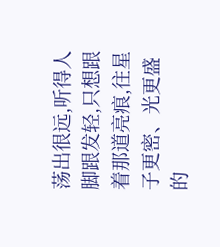荡出很远,听得人脚跟发轻,只想跟着那道亮痕,往星子更密、光更盛的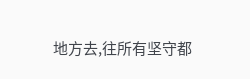地方去,往所有坚守都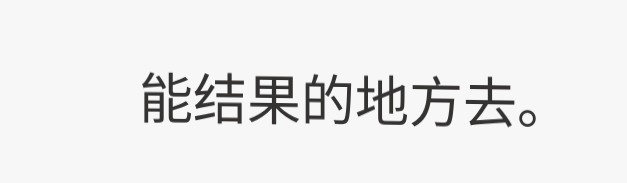能结果的地方去。